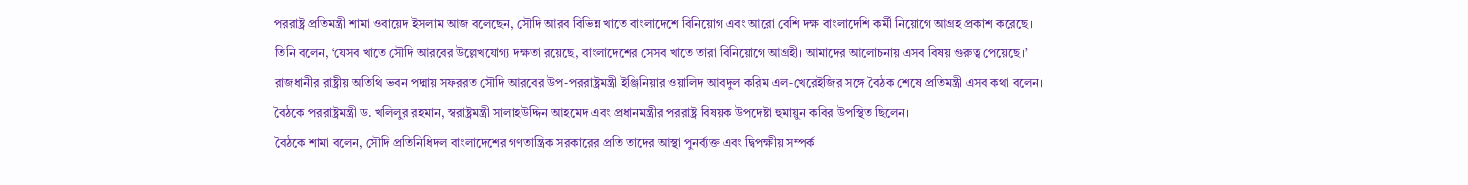পররাষ্ট্র প্রতিমন্ত্রী শামা ওবায়েদ ইসলাম আজ বলেছেন, সৌদি আরব বিভিন্ন খাতে বাংলাদেশে বিনিয়োগ এবং আরো বেশি দক্ষ বাংলাদেশি কর্মী নিয়োগে আগ্রহ প্রকাশ করেছে।
তিনি বলেন, ‘যেসব খাতে সৌদি আরবের উল্লেখযোগ্য দক্ষতা রয়েছে, বাংলাদেশের সেসব খাতে তারা বিনিয়োগে আগ্রহী। আমাদের আলোচনায় এসব বিষয় গুরুত্ব পেয়েছে।’
রাজধানীর রাষ্ট্রীয় অতিথি ভবন পদ্মায় সফররত সৌদি আরবের উপ-পররাষ্ট্রমন্ত্রী ইঞ্জিনিয়ার ওয়ালিদ আবদুল করিম এল-খেরেইজির সঙ্গে বৈঠক শেষে প্রতিমন্ত্রী এসব কথা বলেন।
বৈঠকে পররাষ্ট্রমন্ত্রী ড. খলিলুর রহমান, স্বরাষ্ট্রমন্ত্রী সালাহউদ্দিন আহমেদ এবং প্রধানমন্ত্রীর পররাষ্ট্র বিষয়ক উপদেষ্টা হুমায়ুন কবির উপস্থিত ছিলেন।
বৈঠকে শামা বলেন, সৌদি প্রতিনিধিদল বাংলাদেশের গণতান্ত্রিক সরকারের প্রতি তাদের আস্থা পুনর্ব্যক্ত এবং দ্বিপক্ষীয় সম্পর্ক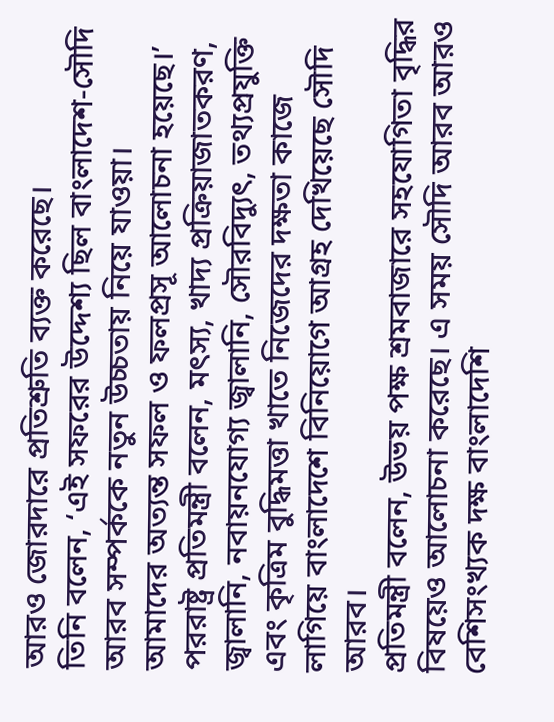আরও জোরদারে প্রতিশ্রুতি ব্যক্ত করেছে।
তিনি বলেন, ‘এই সফরের উদ্দেশ্য ছিল বাংলাদেশ-সৌদি আরব সম্পর্ককে নতুন উচ্চতায় নিয়ে যাওয়া।
আমাদের অত্যন্ত সফল ও ফলপ্রসূ আলোচনা হয়েছে।’
পররাষ্ট্র প্রতিমন্ত্রী বলেন, মৎস্য, খাদ্য প্রক্রিয়াজাতকরণ, জ্বালানি, নবায়নযোগ্য জ্বালানি, সৌরবিদ্যুৎ, তথ্যপ্রযুক্তি এবং কৃত্রিম বুদ্ধিমত্তা খাতে নিজেদের দক্ষতা কাজে লাগিয়ে বাংলাদেশে বিনিয়োগে আগ্রহ দেখিয়েছে সৌদি আরব।
প্রতিমন্ত্রী বলেন, উভয় পক্ষ শ্রমবাজারে সহযোগিতা বৃদ্ধির বিষয়েও আলোচনা করেছে। এ সময় সৌদি আরব আরও বেশিসংখ্যক দক্ষ বাংলাদেশি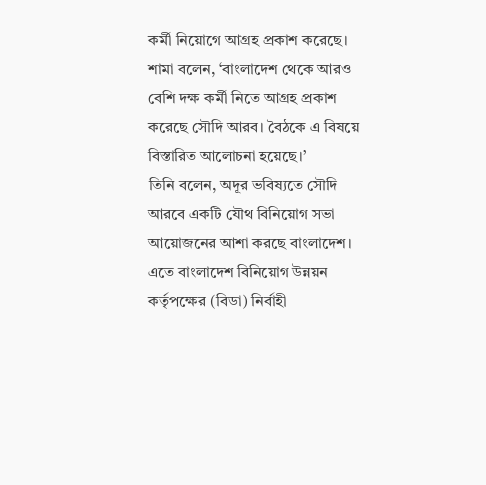কর্মী নিয়োগে আগ্রহ প্রকাশ করেছে।
শামা বলেন, ‘বাংলাদেশ থেকে আরও বেশি দক্ষ কর্মী নিতে আগ্রহ প্রকাশ করেছে সৌদি আরব। বৈঠকে এ বিষয়ে বিস্তারিত আলোচনা হয়েছে।’
তিনি বলেন, অদূর ভবিষ্যতে সৌদি আরবে একটি যৌথ বিনিয়োগ সভা আয়োজনের আশা করছে বাংলাদেশ।
এতে বাংলাদেশ বিনিয়োগ উন্নয়ন কর্তৃপক্ষের (বিডা) নির্বাহী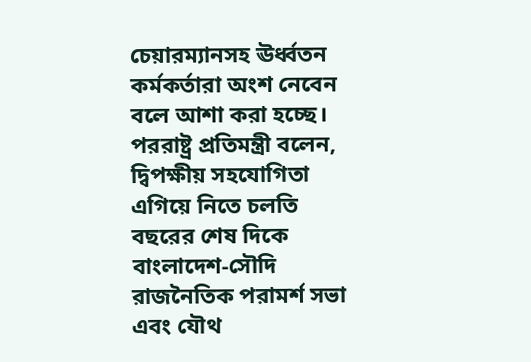চেয়ারম্যানসহ ঊর্ধ্বতন কর্মকর্তারা অংশ নেবেন বলে আশা করা হচ্ছে।
পররাষ্ট্র প্রতিমন্ত্রী বলেন, দ্বিপক্ষীয় সহযোগিতা এগিয়ে নিতে চলতি বছরের শেষ দিকে বাংলাদেশ-সৌদি রাজনৈতিক পরামর্শ সভা এবং যৌথ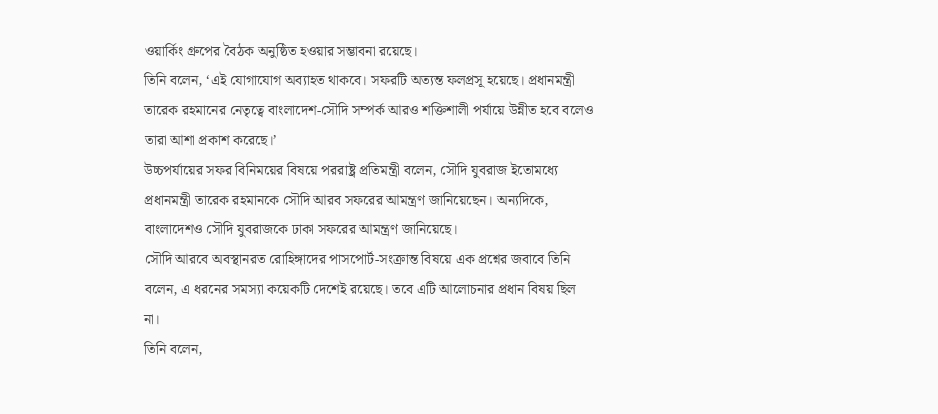ওয়ার্কিং গ্রুপের বৈঠক অনুষ্ঠিত হওয়ার সম্ভাবনা রয়েছে।
তিনি বলেন, ‘এই যোগাযোগ অব্যাহত থাকবে। সফরটি অত্যন্ত ফলপ্রসূ হয়েছে। প্রধানমন্ত্রী তারেক রহমানের নেতৃত্বে বাংলাদেশ-সৌদি সম্পর্ক আরও শক্তিশালী পর্যায়ে উন্নীত হবে বলেও তারা আশা প্রকাশ করেছে।’
উচ্চপর্যায়ের সফর বিনিময়ের বিষয়ে পররাষ্ট্র প্রতিমন্ত্রী বলেন, সৌদি যুবরাজ ইতোমধ্যে প্রধানমন্ত্রী তারেক রহমানকে সৌদি আরব সফরের আমন্ত্রণ জানিয়েছেন। অন্যদিকে, বাংলাদেশও সৌদি যুবরাজকে ঢাকা সফরের আমন্ত্রণ জানিয়েছে।
সৌদি আরবে অবস্থানরত রোহিঙ্গাদের পাসপোর্ট-সংক্রান্ত বিষয়ে এক প্রশ্নের জবাবে তিনি বলেন, এ ধরনের সমস্যা কয়েকটি দেশেই রয়েছে। তবে এটি আলোচনার প্রধান বিষয় ছিল না।
তিনি বলেন,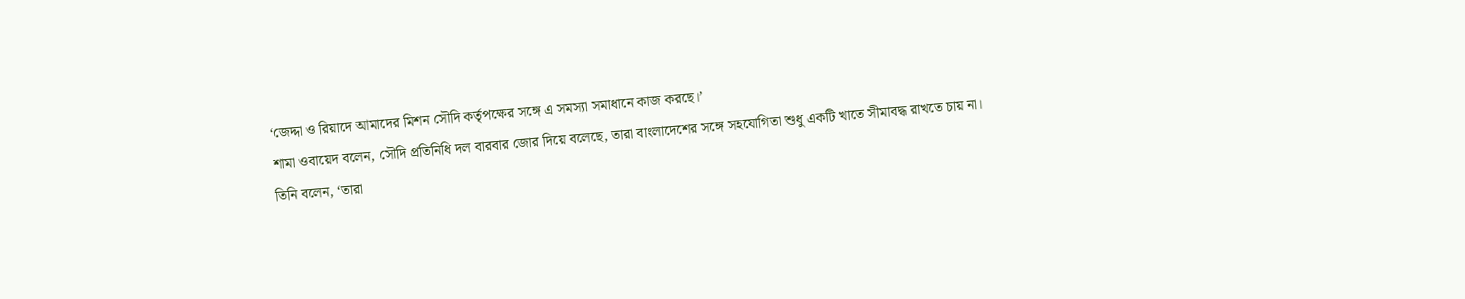‘জেদ্দা ও রিয়াদে আমাদের মিশন সৌদি কর্তৃপক্ষের সঙ্গে এ সমস্যা সমাধানে কাজ করছে।’
শামা ওবায়েদ বলেন, সৌদি প্রতিনিধি দল বারবার জোর দিয়ে বলেছে, তারা বাংলাদেশের সঙ্গে সহযোগিতা শুধু একটি খাতে সীমাবদ্ধ রাখতে চায় না।
তিনি বলেন, ‘তারা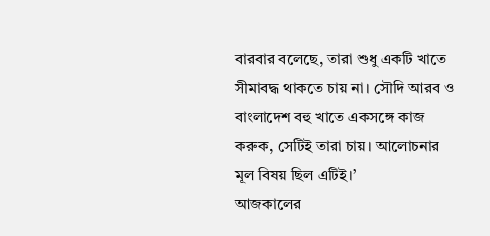বারবার বলেছে, তারা শুধু একটি খাতে সীমাবদ্ধ থাকতে চায় না। সৌদি আরব ও বাংলাদেশ বহু খাতে একসঙ্গে কাজ করুক, সেটিই তারা চায়। আলোচনার মূল বিষয় ছিল এটিই।’
আজকালের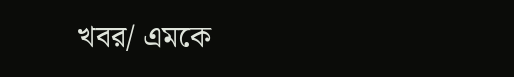খবর/ এমকে